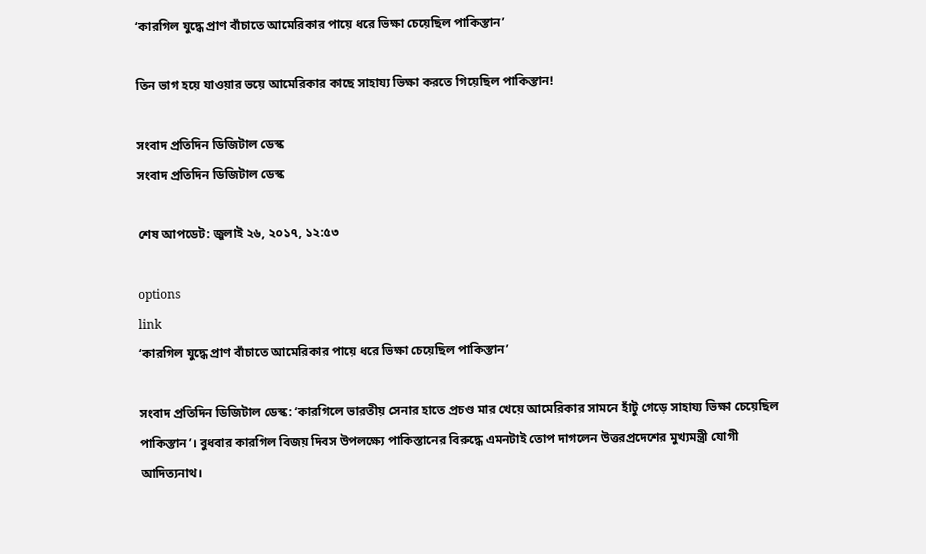‘কারগিল যুদ্ধে প্রাণ বাঁচাতে আমেরিকার পায়ে ধরে ভিক্ষা চেয়েছিল পাকিস্তান’

তিন ভাগ হয়ে যাওয়ার ভয়ে আমেরিকার কাছে সাহায্য ভিক্ষা করতে গিয়েছিল পাকিস্তান!

সংবাদ প্রতিদিন ডিজিটাল ডেস্ক
সংবাদ প্রতিদিন ডিজিটাল ডেস্ক

শেষ আপডেট: জুলাই ২৬, ২০১৭, ১২:৫৩

options
link
‘কারগিল যুদ্ধে প্রাণ বাঁচাতে আমেরিকার পায়ে ধরে ভিক্ষা চেয়েছিল পাকিস্তান’

সংবাদ প্রতিদিন ডিজিটাল ডেস্ক: ‘কারগিলে ভারতীয় সেনার হাতে প্রচণ্ড মার খেয়ে আমেরিকার সামনে হাঁটু গেড়ে সাহায্য ভিক্ষা চেয়েছিল পাকিস্তান’। বুধবার কারগিল বিজয় দিবস উপলক্ষ্যে পাকিস্তানের বিরুদ্ধে এমনটাই তোপ দাগলেন উত্তরপ্রদেশের মুখ্যমন্ত্রী যোগী আদিত্যনাথ।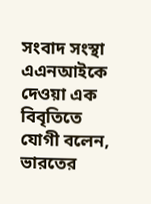সংবাদ সংস্থা এএনআইকে দেওয়া এক বিবৃতিতে যোগী বলেন, ভারতের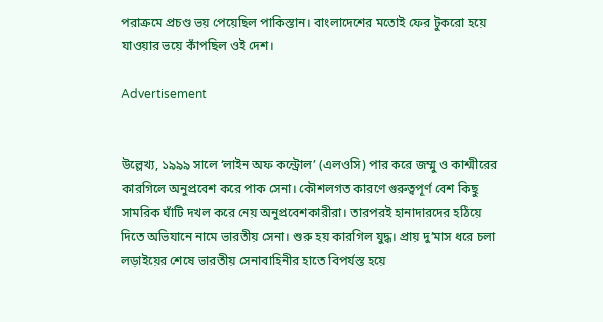পরাক্রমে প্রচণ্ড ভয় পেয়েছিল পাকিস্তান। বাংলাদেশের মতোই ফের টুকরো হয়ে যাওয়ার ভয়ে কাঁপছিল ওই দেশ।

Advertisement


উল্লেখ্য, ১৯৯৯ সালে ‘লাইন অফ কন্ট্রোল’ (এলওসি) পার করে জম্মু ও কাশ্মীরের কারগিলে অনুপ্রবেশ করে পাক সেনা। কৌশলগত কারণে গুরুত্বপূর্ণ বেশ কিছু সামরিক ঘাঁটি দখল করে নেয় অনুপ্রবেশকারীরা। তারপরই হানাদারদের হঠিয়ে দিতে অভিযানে নামে ভারতীয় সেনা। শুরু হয় কারগিল যুদ্ধ। প্রায় দু’মাস ধরে চলা লড়াইয়ের শেষে ভারতীয় সেনাবাহিনীর হাতে বিপর্যস্ত হয়ে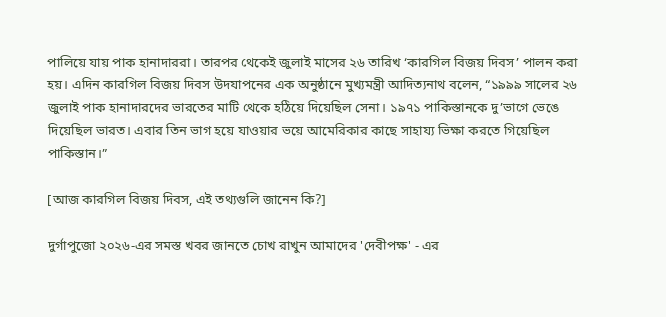পালিয়ে যায় পাক হানাদাররা। তারপর থেকেই জুলাই মাসের ২৬ তারিখ ‘কারগিল বিজয় দিবস’ পালন করা হয়। এদিন কারগিল বিজয় দিবস উদযাপনের এক অনুষ্ঠানে মুখ্যমন্ত্রী আদিত্যনাথ বলেন, “১৯৯৯ সালের ২৬ জুলাই পাক হানাদারদের ভারতের মাটি থেকে হঠিয়ে দিয়েছিল সেনা। ১৯৭১ পাকিস্তানকে দু’ভাগে ভেঙে দিয়েছিল ভারত। এবার তিন ভাগ হয়ে যাওয়ার ভয়ে আমেরিকার কাছে সাহায্য ভিক্ষা করতে গিয়েছিল পাকিস্তান।”

[আজ কারগিল বিজয় দিবস, এই তথ্যগুলি জানেন কি?]

দুর্গাপুজো ২০২৬-এর সমস্ত খবর জানতে চোখ রাখুন আমাদের 'দেবীপক্ষ' - এর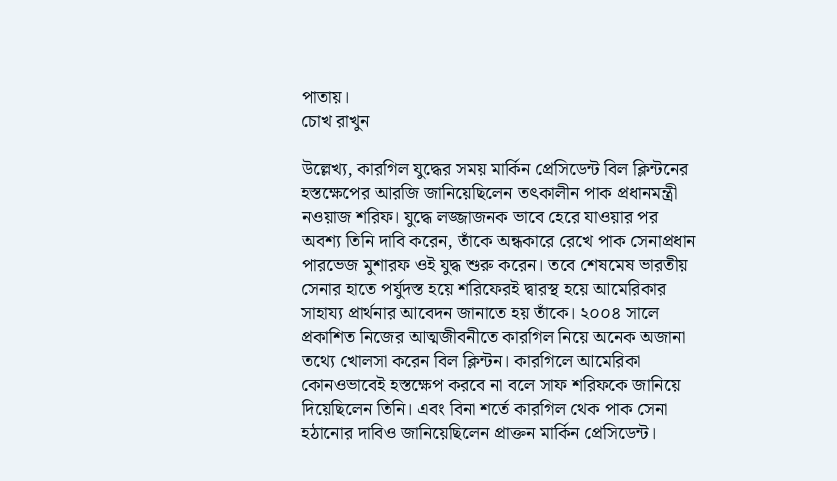পাতায়।
চোখ রাখুন

উল্লেখ্য, কারগিল যুদ্ধের সময় মার্কিন প্রেসিডেন্ট বিল ক্লিন্টনের হস্তক্ষেপের আরজি জানিয়েছিলেন তৎকালীন পাক প্রধানমন্ত্রী নওয়াজ শরিফ। যুদ্ধে লজ্জাজনক ভাবে হেরে যাওয়ার পর অবশ্য তিনি দাবি করেন, তাঁকে অন্ধকারে রেখে পাক সেনাপ্রধান পারভেজ মুশারফ ওই যুদ্ধ শুরু করেন। তবে শেষমেষ ভারতীয় সেনার হাতে পর্যুদস্ত হয়ে শরিফেরই দ্বারস্থ হয়ে আমেরিকার সাহায্য প্রার্থনার আবেদন জানাতে হয় তাঁকে। ২০০৪ সালে প্রকাশিত নিজের আত্মজীবনীতে কারগিল নিয়ে অনেক অজানা তথ্যে খোলসা করেন বিল ক্লিন্টন। কারগিলে আমেরিকা কোনওভাবেই হস্তক্ষেপ করবে না বলে সাফ শরিফকে জানিয়ে দিয়েছিলেন তিনি। এবং বিনা শর্তে কারগিল থেক পাক সেনা হঠানোর দাবিও জানিয়েছিলেন প্রাক্তন মার্কিন প্রেসিডেন্ট।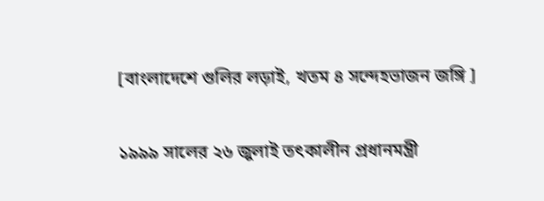[বাংলাদেশে গুলির লড়াই, খতম ৪ সন্দেহভাজন জঙ্গি ]

১৯৯৯ সালের ২৬ জুলাই তৎকালীন প্রধানমন্ত্রী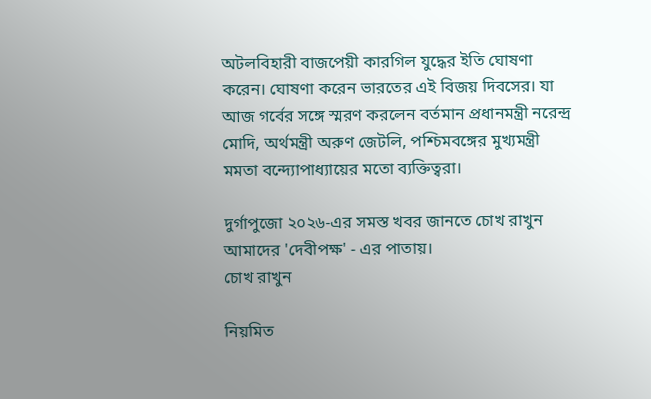অটলবিহারী বাজপেয়ী কারগিল যুদ্ধের ইতি ঘোষণা করেন। ঘোষণা করেন ভারতের এই বিজয় দিবসের। যা আজ গর্বের সঙ্গে স্মরণ করলেন বর্তমান প্রধানমন্ত্রী নরেন্দ্র মোদি, অর্থমন্ত্রী অরুণ জেটলি, পশ্চিমবঙ্গের মুখ্যমন্ত্রী মমতা বন্দ্যোপাধ্যায়ের মতো ব্যক্তিত্বরা।

দুর্গাপুজো ২০২৬-এর সমস্ত খবর জানতে চোখ রাখুন আমাদের 'দেবীপক্ষ' - এর পাতায়।
চোখ রাখুন

নিয়মিত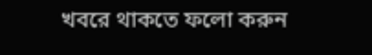খবরে থাকতে ফলো করুন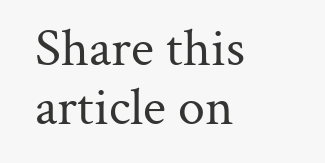Share this article on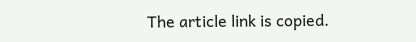The article link is copied.